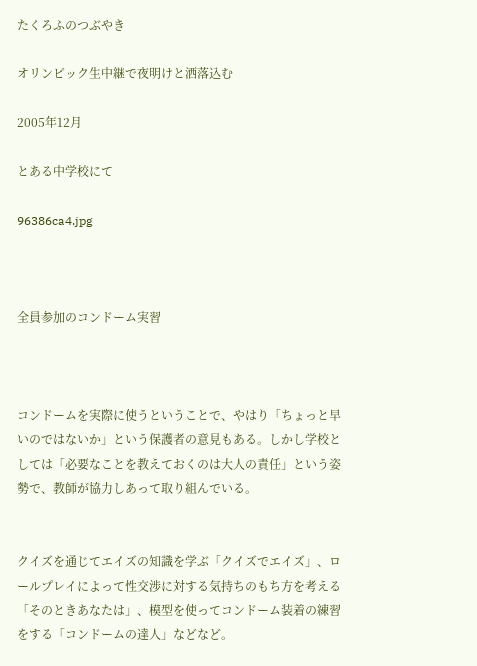たくろふのつぶやき

オリンピック生中継で夜明けと洒落込む

2005年12月

とある中学校にて

96386ca4.jpg



全員参加のコンドーム実習



コンドームを実際に使うということで、やはり「ちょっと早いのではないか」という保護者の意見もある。しかし学校としては「必要なことを教えておくのは大人の責任」という姿勢で、教師が協力しあって取り組んでいる。


クイズを通じてエイズの知識を学ぶ「クイズでエイズ」、ロールプレイによって性交渉に対する気持ちのもち方を考える「そのときあなたは」、模型を使ってコンドーム装着の練習をする「コンドームの達人」などなど。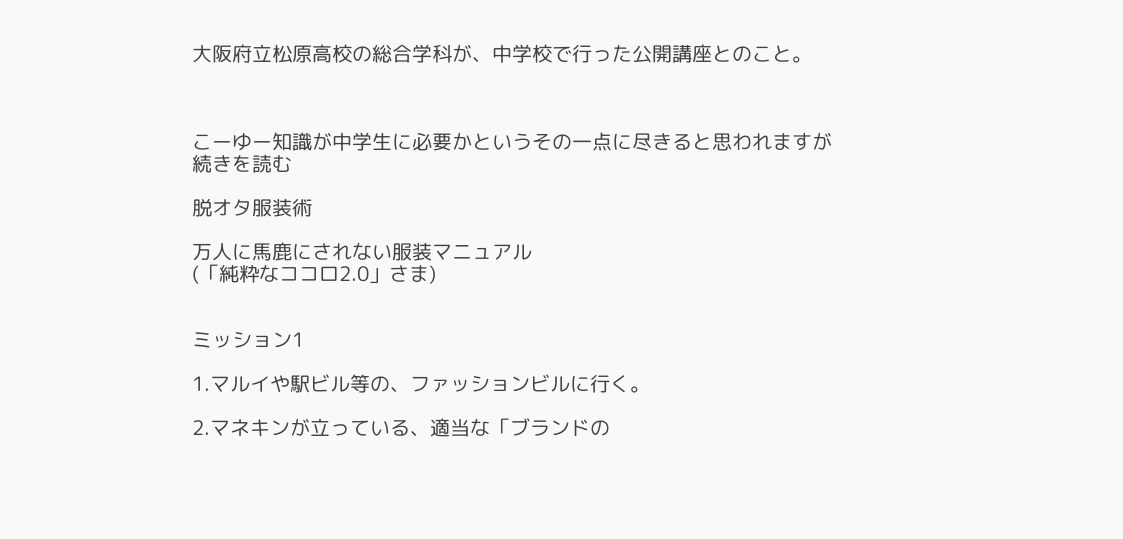大阪府立松原高校の総合学科が、中学校で行った公開講座とのこと。



こーゆー知識が中学生に必要かというその一点に尽きると思われますが
続きを読む

脱オタ服装術

万人に馬鹿にされない服装マニュアル
(「純粋なココロ2.0」さま)


ミッション1

1.マルイや駅ビル等の、ファッションビルに行く。

2.マネキンが立っている、適当な「ブランドの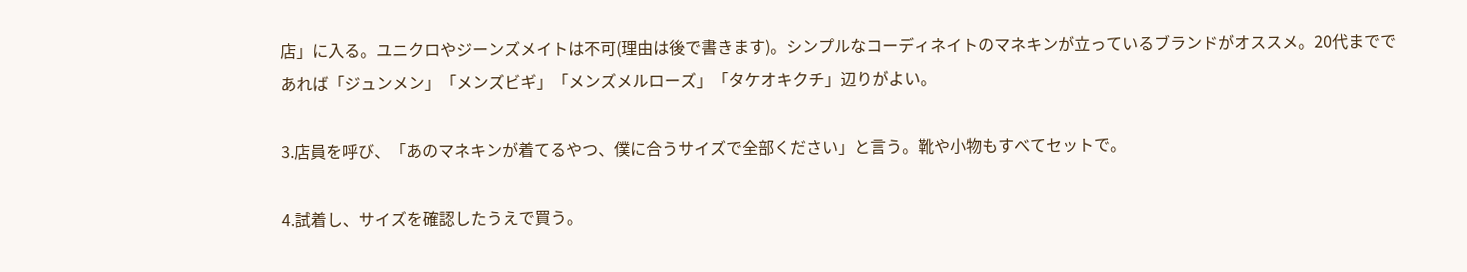店」に入る。ユニクロやジーンズメイトは不可(理由は後で書きます)。シンプルなコーディネイトのマネキンが立っているブランドがオススメ。20代までであれば「ジュンメン」「メンズビギ」「メンズメルローズ」「タケオキクチ」辺りがよい。

3.店員を呼び、「あのマネキンが着てるやつ、僕に合うサイズで全部ください」と言う。靴や小物もすべてセットで。

4.試着し、サイズを確認したうえで買う。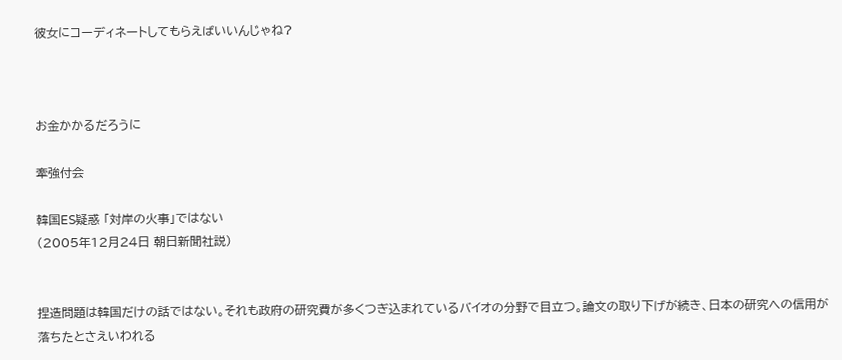彼女にコーディネートしてもらえばいいんじゃね?



お金かかるだろうに

牽強付会

韓国ES疑惑 「対岸の火事」ではない
(2005年12月24日 朝日新聞社説)


捏造問題は韓国だけの話ではない。それも政府の研究費が多くつぎ込まれているバイオの分野で目立つ。論文の取り下げが続き、日本の研究への信用が落ちたとさえいわれる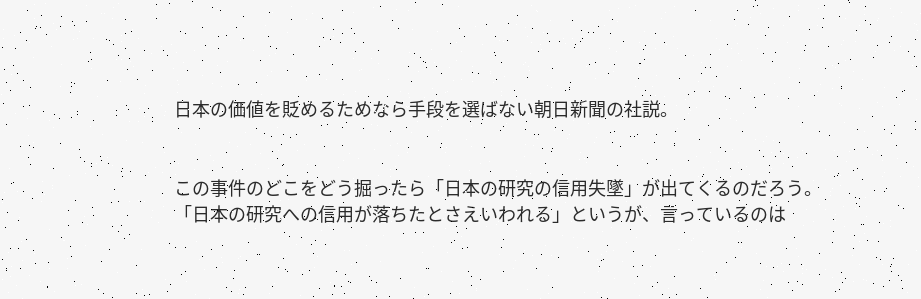日本の価値を貶めるためなら手段を選ばない朝日新聞の社説。


この事件のどこをどう掘ったら「日本の研究の信用失墜」が出てくるのだろう。
「日本の研究への信用が落ちたとさえいわれる」というが、言っているのは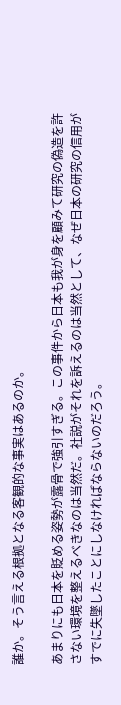誰か。そう言える根拠となる客観的な事実はあるのか。

あまりにも日本を貶める姿勢が露骨で強引すぎる。この事件から日本も我が身を顧みて研究の偽造を許さない環境を整えるべきなのは当然だ。社説がそれを訴えるのは当然として、なぜ日本の研究の信用がすでに失墜したことにしなければならないのだろう。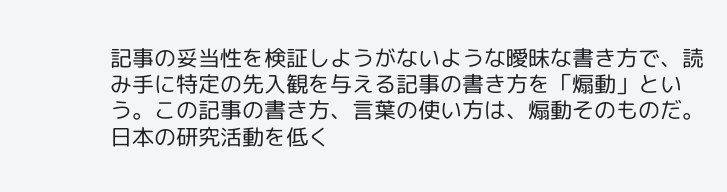記事の妥当性を検証しようがないような曖昧な書き方で、読み手に特定の先入観を与える記事の書き方を「煽動」という。この記事の書き方、言葉の使い方は、煽動そのものだ。日本の研究活動を低く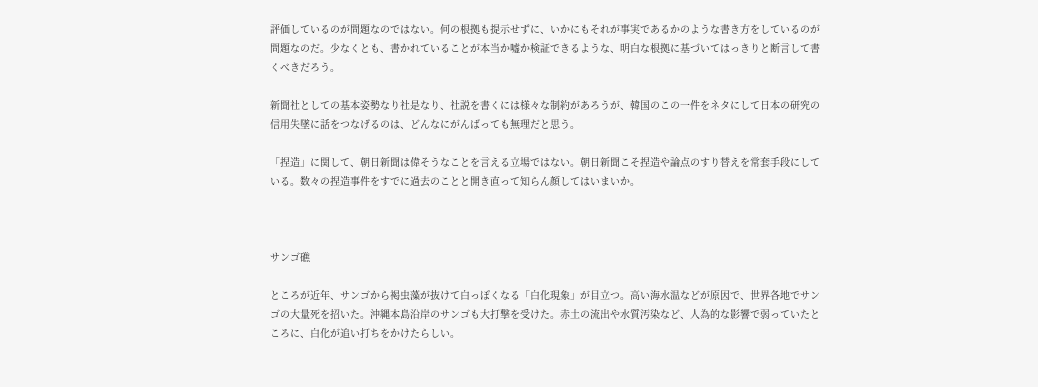評価しているのが問題なのではない。何の根拠も提示せずに、いかにもそれが事実であるかのような書き方をしているのが問題なのだ。少なくとも、書かれていることが本当か嘘か検証できるような、明白な根拠に基づいてはっきりと断言して書くべきだろう。

新聞社としての基本姿勢なり社是なり、社説を書くには様々な制約があろうが、韓国のこの一件をネタにして日本の研究の信用失墜に話をつなげるのは、どんなにがんばっても無理だと思う。

「捏造」に関して、朝日新聞は偉そうなことを言える立場ではない。朝日新聞こそ捏造や論点のすり替えを常套手段にしている。数々の捏造事件をすでに過去のことと開き直って知らん顔してはいまいか。



サンゴ礁

ところが近年、サンゴから褐虫藻が抜けて白っぽくなる「白化現象」が目立つ。高い海水温などが原因で、世界各地でサンゴの大量死を招いた。沖縄本島沿岸のサンゴも大打撃を受けた。赤土の流出や水質汚染など、人為的な影響で弱っていたところに、白化が追い打ちをかけたらしい。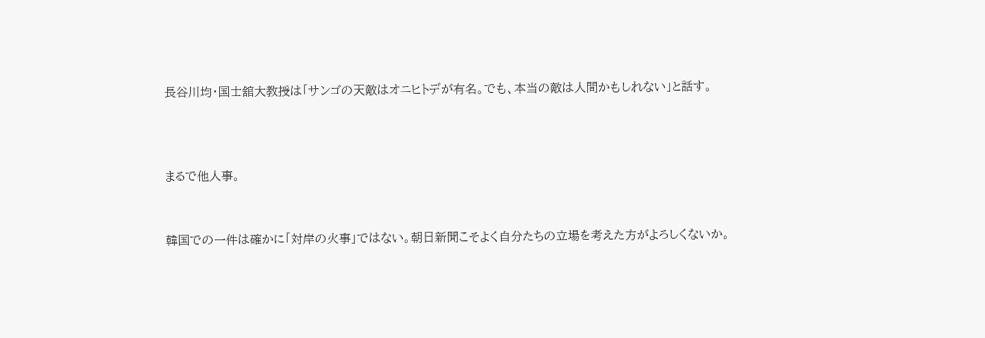長谷川均・国士舘大教授は「サンゴの天敵はオニヒトデが有名。でも、本当の敵は人間かもしれない」と話す。



まるで他人事。


韓国での一件は確かに「対岸の火事」ではない。朝日新聞こそよく自分たちの立場を考えた方がよろしくないか。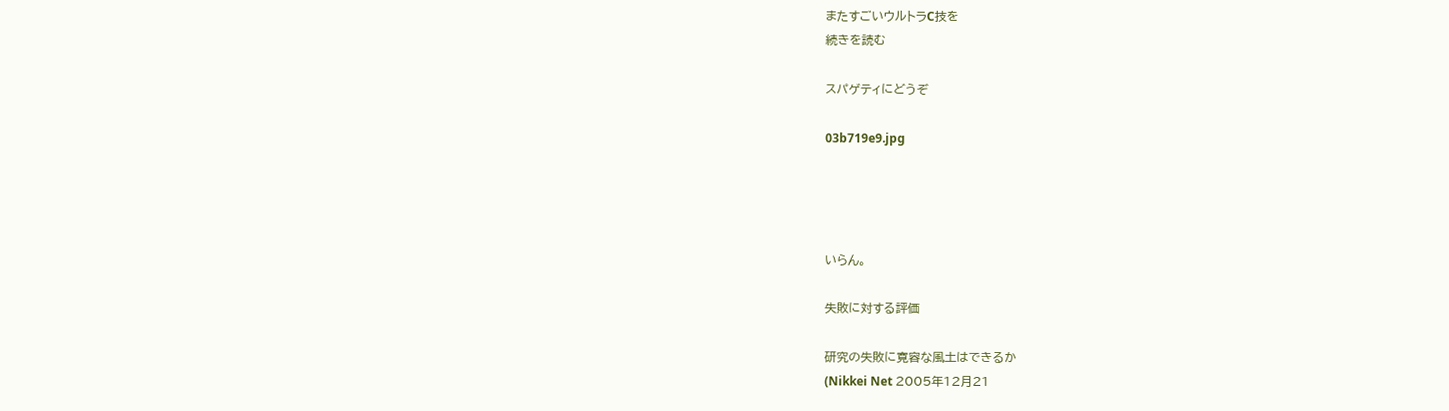またすごいウルトラC技を
続きを読む

スパゲティにどうぞ

03b719e9.jpg




いらん。

失敗に対する評価

研究の失敗に寛容な風土はできるか
(Nikkei Net 2005年12月21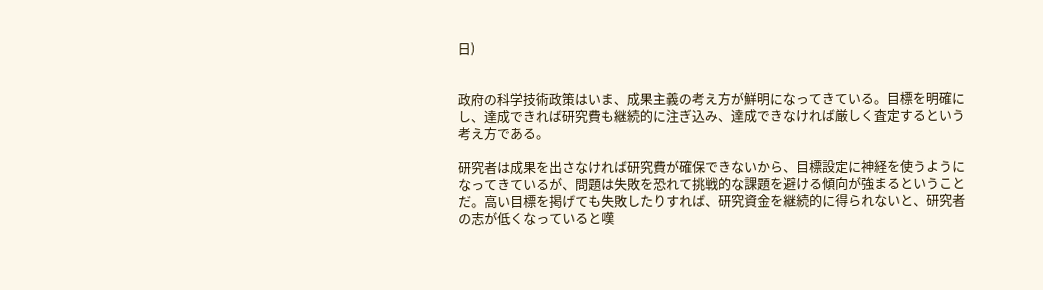日)


政府の科学技術政策はいま、成果主義の考え方が鮮明になってきている。目標を明確にし、達成できれば研究費も継続的に注ぎ込み、達成できなければ厳しく査定するという考え方である。

研究者は成果を出さなければ研究費が確保できないから、目標設定に神経を使うようになってきているが、問題は失敗を恐れて挑戦的な課題を避ける傾向が強まるということだ。高い目標を掲げても失敗したりすれば、研究資金を継続的に得られないと、研究者の志が低くなっていると嘆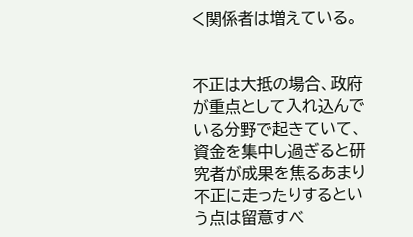く関係者は増えている。


不正は大抵の場合、政府が重点として入れ込んでいる分野で起きていて、資金を集中し過ぎると研究者が成果を焦るあまり不正に走ったりするという点は留意すべ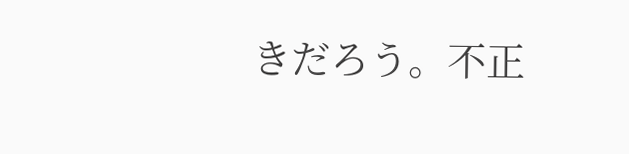きだろう。不正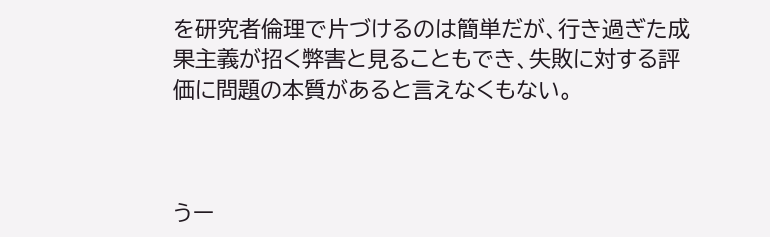を研究者倫理で片づけるのは簡単だが、行き過ぎた成果主義が招く弊害と見ることもでき、失敗に対する評価に問題の本質があると言えなくもない。



うー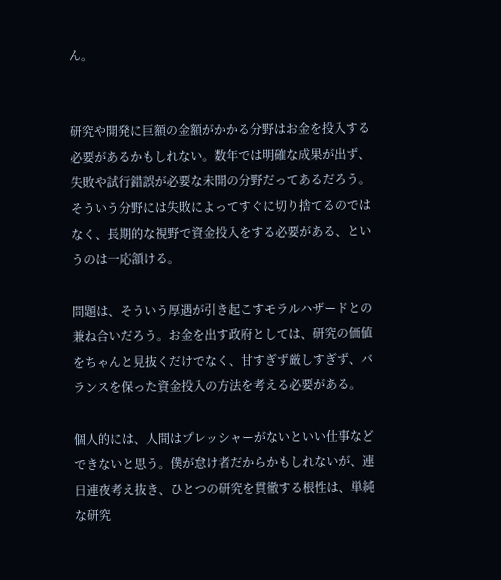ん。


研究や開発に巨額の金額がかかる分野はお金を投入する必要があるかもしれない。数年では明確な成果が出ず、失敗や試行錯誤が必要な未開の分野だってあるだろう。そういう分野には失敗によってすぐに切り捨てるのではなく、長期的な視野で資金投入をする必要がある、というのは一応頷ける。

問題は、そういう厚遇が引き起こすモラルハザードとの兼ね合いだろう。お金を出す政府としては、研究の価値をちゃんと見抜くだけでなく、甘すぎず厳しすぎず、バランスを保った資金投入の方法を考える必要がある。

個人的には、人間はプレッシャーがないといい仕事などできないと思う。僕が怠け者だからかもしれないが、連日連夜考え抜き、ひとつの研究を貫徹する根性は、単純な研究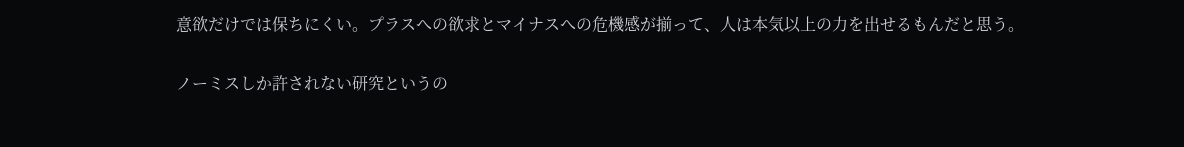意欲だけでは保ちにくい。プラスへの欲求とマイナスへの危機感が揃って、人は本気以上の力を出せるもんだと思う。

ノーミスしか許されない研究というの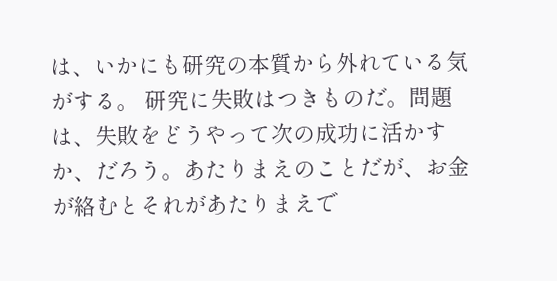は、いかにも研究の本質から外れている気がする。 研究に失敗はつきものだ。問題は、失敗をどうやって次の成功に活かすか、だろう。あたりまえのことだが、お金が絡むとそれがあたりまえで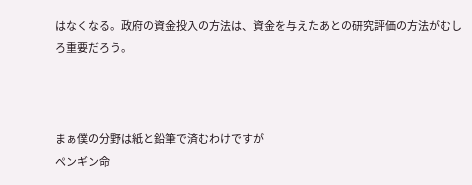はなくなる。政府の資金投入の方法は、資金を与えたあとの研究評価の方法がむしろ重要だろう。



まぁ僕の分野は紙と鉛筆で済むわけですが
ペンギン命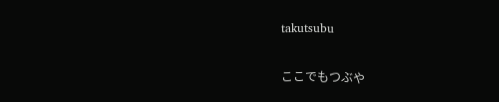takutsubu

ここでもつぶや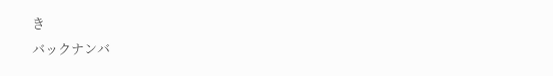き
バックナンバ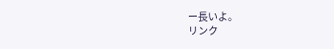ー長いよ。
リンク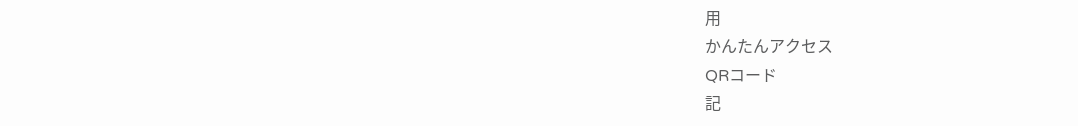用
かんたんアクセス
QRコード
記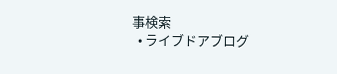事検索
  • ライブドアブログ